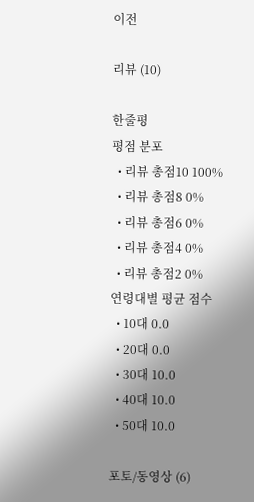이전

리뷰 (10)

한줄평
평점 분포
  • 리뷰 총점10 100%
  • 리뷰 총점8 0%
  • 리뷰 총점6 0%
  • 리뷰 총점4 0%
  • 리뷰 총점2 0%
연령대별 평균 점수
  • 10대 0.0
  • 20대 0.0
  • 30대 10.0
  • 40대 10.0
  • 50대 10.0

포토/동영상 (6)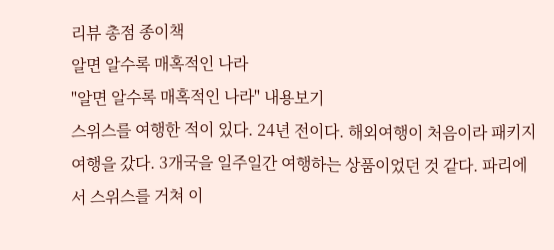리뷰 총점 종이책
알면 알수록 매혹적인 나라
"알면 알수록 매혹적인 나라" 내용보기
스위스를 여행한 적이 있다. 24년 전이다. 해외여행이 처음이라 패키지여행을 갔다. 3개국을 일주일간 여행하는 상품이었던 것 같다. 파리에서 스위스를 거쳐 이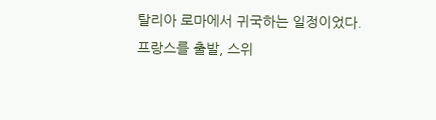탈리아 로마에서 귀국하는 일정이었다. 프랑스를 출발, 스위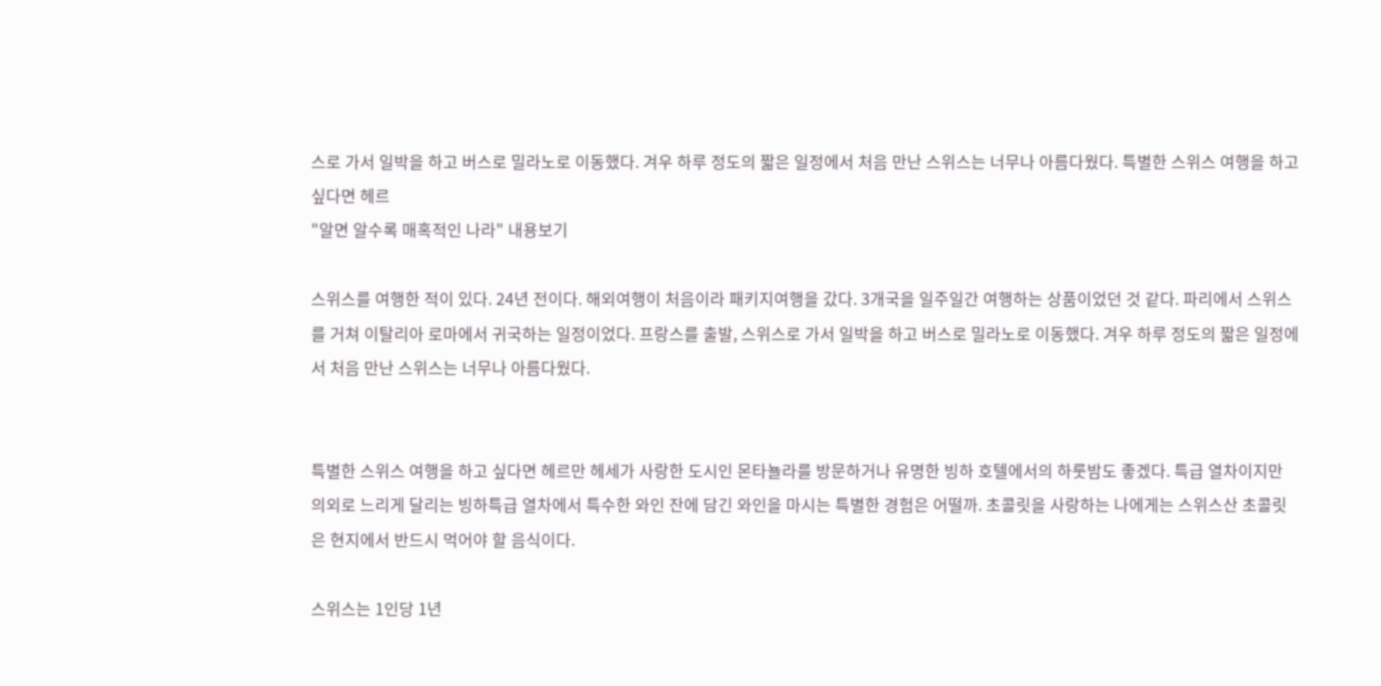스로 가서 일박을 하고 버스로 밀라노로 이동했다. 겨우 하루 정도의 짧은 일정에서 처음 만난 스위스는 너무나 아름다웠다. 특별한 스위스 여행을 하고 싶다면 헤르
"알면 알수록 매혹적인 나라" 내용보기

스위스를 여행한 적이 있다. 24년 전이다. 해외여행이 처음이라 패키지여행을 갔다. 3개국을 일주일간 여행하는 상품이었던 것 같다. 파리에서 스위스를 거쳐 이탈리아 로마에서 귀국하는 일정이었다. 프랑스를 출발, 스위스로 가서 일박을 하고 버스로 밀라노로 이동했다. 겨우 하루 정도의 짧은 일정에서 처음 만난 스위스는 너무나 아름다웠다.


특별한 스위스 여행을 하고 싶다면 헤르만 헤세가 사랑한 도시인 몬타뇰라를 방문하거나 유명한 빙하 호텔에서의 하룻밤도 좋겠다. 특급 열차이지만 의외로 느리게 달리는 빙하특급 열차에서 특수한 와인 잔에 담긴 와인을 마시는 특별한 경험은 어떨까. 초콜릿을 사랑하는 나에게는 스위스산 초콜릿은 현지에서 반드시 먹어야 할 음식이다.

스위스는 1인당 1년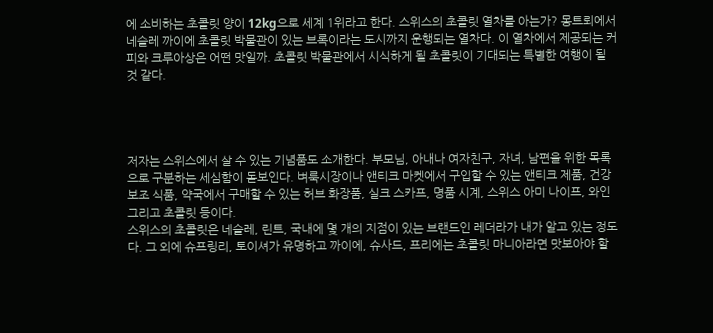에 소비하는 초콜릿 양이 12kg으로 세계 1위라고 한다. 스위스의 초콜릿 열차를 아는가? 몽트뢰에서 네슬레 까이에 초콜릿 박물관이 있는 브록이라는 도시까지 운행되는 열차다. 이 열차에서 제공되는 커피와 크루아상은 어떤 맛일까. 초콜릿 박물관에서 시식하게 될 초콜릿이 기대되는 특별한 여행이 될 것 같다.




저자는 스위스에서 살 수 있는 기념품도 소개한다. 부모님, 아내나 여자친구, 자녀, 남편을 위한 목록으로 구분하는 세심함이 돋보인다. 벼룩시장이나 앤티크 마켓에서 구입할 수 있는 앤티크 제품, 건강 보조 식품, 약국에서 구매할 수 있는 허브 화장품, 실크 스카프, 명품 시계, 스위스 아미 나이프, 와인 그리고 초콜릿 등이다.
스위스의 초콜릿은 네슬레, 린트, 국내에 몇 개의 지점이 있는 브랜드인 레더라가 내가 알고 있는 정도다. 그 외에 슈프링리, 토이셔가 유명하고 까이에, 슈사드, 프리에는 초콜릿 마니아라면 맛보아야 할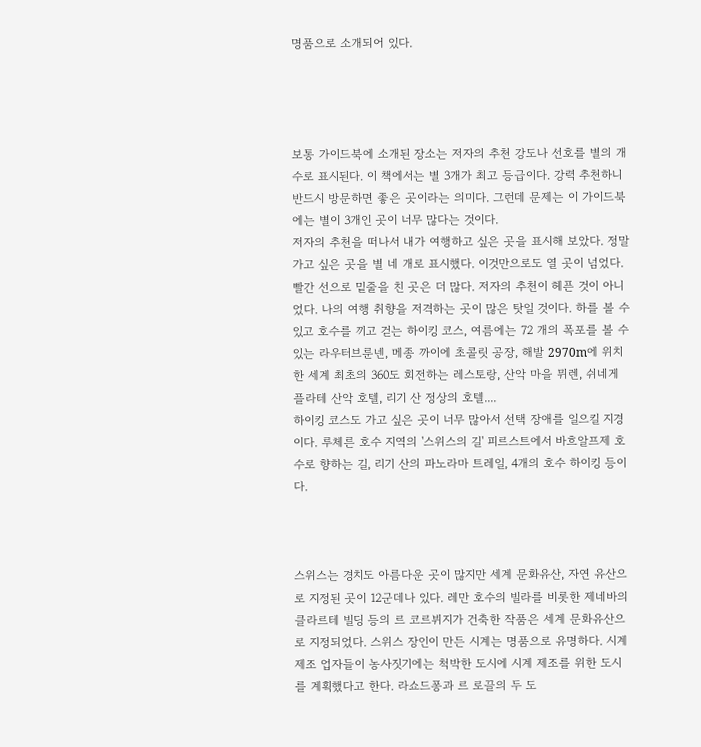명품으로 소개되어 있다.




보통 가이드북에 소개된 장소는 저자의 추천 강도나 선호를 별의 개수로 표시된다. 이 책에서는 별 3개가 최고 등급이다. 강력 추천하니 반드시 방문하면 좋은 곳이라는 의미다. 그런데 문제는 이 가이드북에는 별이 3개인 곳이 너무 많다는 것이다.
저자의 추천을 떠나서 내가 여행하고 싶은 곳을 표시해 보았다. 정말 가고 싶은 곳을 별 네 개로 표시했다. 이것만으로도 열 곳이 넘었다. 빨간 선으로 밑줄을 친 곳은 더 많다. 저자의 추천이 헤픈 것이 아니었다. 나의 여행 취향을 저격하는 곳이 많은 탓일 것이다. 하를 볼 수 있고 호수를 끼고 걷는 하이킹 코스, 여름에는 72 개의 폭포를 볼 수 있는 라우터브룬넨, 메종 까이에 초콜릿 공장, 해발 2970m에 위치한 세계 최초의 360도 회전하는 레스토랑, 산악 마을 뮈렌, 쉬네게 플라테 산악 호텔, 리기 산 정상의 호텔....
하이킹 코스도 가고 싶은 곳이 너무 많아서 선택 장애를 일으킬 지경이다. 루체른 호수 지역의 '스위스의 길' 피르스트에서 바흐알프제 호수로 향하는 길, 리기 산의 파노라마 트레일, 4개의 호수 하이킹 등이다.



스위스는 경치도 아름다운 곳이 많지만 세계 문화유산, 자연 유산으로 지정된 곳이 12군데나 있다. 레만 호수의 빌라를 비롯한 제네바의 클라르테 빌딩 등의 르 코르뷔지가 건축한 작품은 세계 문화유산으로 지정되었다. 스위스 장인이 만든 시계는 명품으로 유명하다. 시계 제조 업자들이 농사짓기에는 척박한 도시에 시계 제조를 위한 도시를 계획했다고 한다. 라쇼드퐁과 르 로끌의 두 도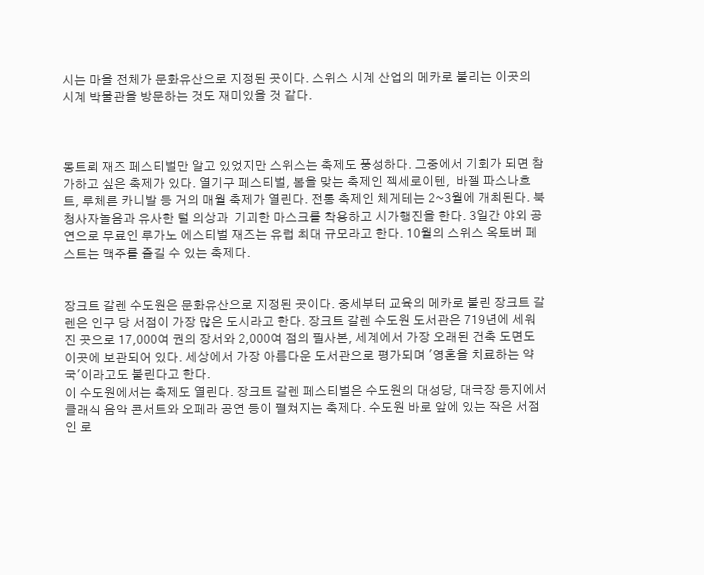시는 마을 전체가 문화유산으로 지정된 곳이다. 스위스 시계 산업의 메카로 불리는 이곳의 시계 박물관을 방문하는 것도 재미있을 것 같다.



몽트뢰 재즈 페스티벌만 알고 있었지만 스위스는 축제도 풍성하다. 그중에서 기회가 되면 참가하고 싶은 축제가 있다. 열기구 페스티벌, 봄을 맞는 축제인 젝세로이텐,  바젤 파스나흐트, 루체른 카니발 등 거의 매월 축제가 열린다. 전통 축제인 체게테는 2~3월에 개최된다. 북청사자놀음과 유사한 털 의상과  기괴한 마스크를 착용하고 시가행진을 한다. 3일간 야외 공연으로 무료인 루가노 에스티벌 재즈는 유럽 최대 규모라고 한다. 10월의 스위스 옥토버 페스트는 맥주를 즐길 수 있는 축제다.


장크트 갈렌 수도원은 문화유산으로 지정된 곳이다. 중세부터 교육의 메카로 불린 장크트 갈렌은 인구 당 서점이 가장 많은 도시라고 한다. 장크트 갈렌 수도원 도서관은 719년에 세워진 곳으로 17,000여 권의 장서와 2,000여 점의 필사본, 세계에서 가장 오래된 건축 도면도 이곳에 보관되어 있다. 세상에서 가장 아름다운 도서관으로 평가되며 '영혼을 치료하는 약국'이라고도 불린다고 한다.
이 수도원에서는 축제도 열린다. 장크트 갈렌 페스티벌은 수도원의 대성당, 대극장 등지에서 클래식 음악 콘서트와 오페라 공연 등이 펼쳐지는 축제다. 수도원 바로 앞에 있는 작은 서점인 로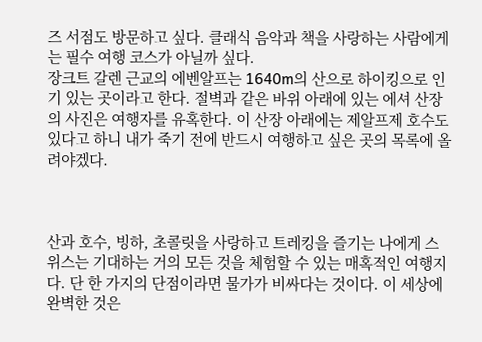즈 서점도 방문하고 싶다. 클래식 음악과 책을 사랑하는 사람에게는 필수 여행 코스가 아닐까 싶다.
장크트 갈렌 근교의 에벤알프는 1640m의 산으로 하이킹으로 인기 있는 곳이라고 한다. 절벽과 같은 바위 아래에 있는 에셔 산장의 사진은 여행자를 유혹한다. 이 산장 아래에는 제알프제 호수도 있다고 하니 내가 죽기 전에 반드시 여행하고 싶은 곳의 목록에 올려야겠다.



산과 호수, 빙하, 초콜릿을 사랑하고 트레킹을 즐기는 나에게 스위스는 기대하는 거의 모든 것을 체험할 수 있는 매혹적인 여행지다. 단 한 가지의 단점이라면 물가가 비싸다는 것이다. 이 세상에 완벽한 것은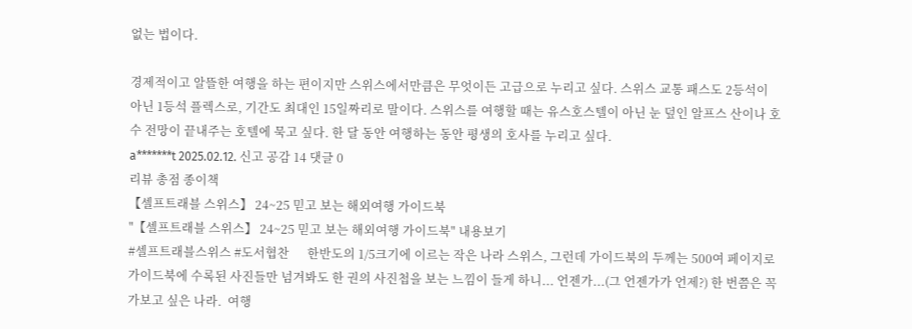없는 법이다.

경제적이고 알뜰한 여행을 하는 편이지만 스위스에서만큼은 무엇이든 고급으로 누리고 싶다. 스위스 교통 패스도 2등석이 아닌 1등석 플렉스로, 기간도 최대인 15일짜리로 말이다. 스위스를 여행할 때는 유스호스텔이 아닌 눈 덮인 알프스 산이나 호수 전망이 끝내주는 호텔에 묵고 싶다. 한 달 동안 여행하는 동안 평생의 호사를 누리고 싶다.
a*******t 2025.02.12. 신고 공감 14 댓글 0
리뷰 총점 종이책
【셀프트래블 스위스】 24~25 믿고 보는 해외여행 가이드북
"【셀프트래블 스위스】 24~25 믿고 보는 해외여행 가이드북" 내용보기
#셀프트래블스위스 #도서협찬      한반도의 1/5크기에 이르는 작은 나라 스위스, 그런데 가이드북의 두께는 500여 페이지로 가이드북에 수록된 사진들만 넘겨봐도 한 권의 사진첩을 보는 느낌이 들게 하니... 언젠가...(그 언젠가가 언제?) 한 번쯤은 꼭 가보고 싶은 나라.  여행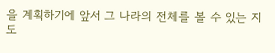을 계획하기에 앞서 그 나라의 전체를 볼 수 있는 지도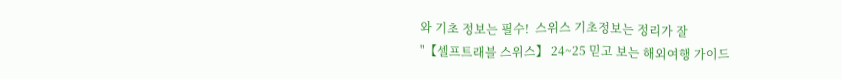와 기초 정보는 필수!  스위스 기초정보는 정리가 잘
"【셀프트래블 스위스】 24~25 믿고 보는 해외여행 가이드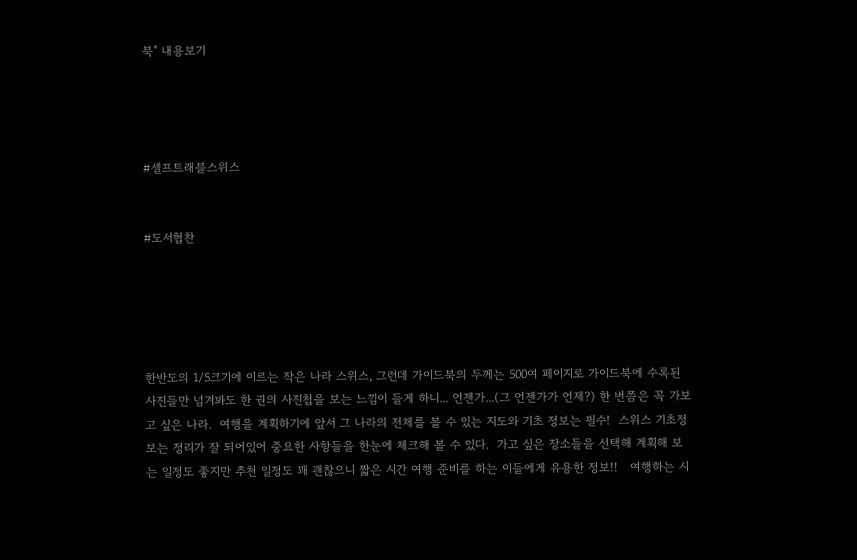북" 내용보기




#셀프트래블스위스


#도서협찬





한반도의 1/5크기에 이르는 작은 나라 스위스, 그런데 가이드북의 두께는 500여 페이지로 가이드북에 수록된 사진들만 넘겨봐도 한 권의 사진첩을 보는 느낌이 들게 하니... 언젠가...(그 언젠가가 언제?) 한 번쯤은 꼭 가보고 싶은 나라.  여행을 계획하기에 앞서 그 나라의 전체를 볼 수 있는 지도와 기초 정보는 필수!  스위스 기초정보는 정리가 잘 되어있어 중요한 사항들을 한눈에 체크해 볼 수 있다.  가고 싶은 장소들을 선택해 계획해 보는 일정도 좋지만 추천 일정도 꽤 괜찮으니 짧은 시간 여행 준비를 하는 이들에게 유용한 정보!!   여행하는 시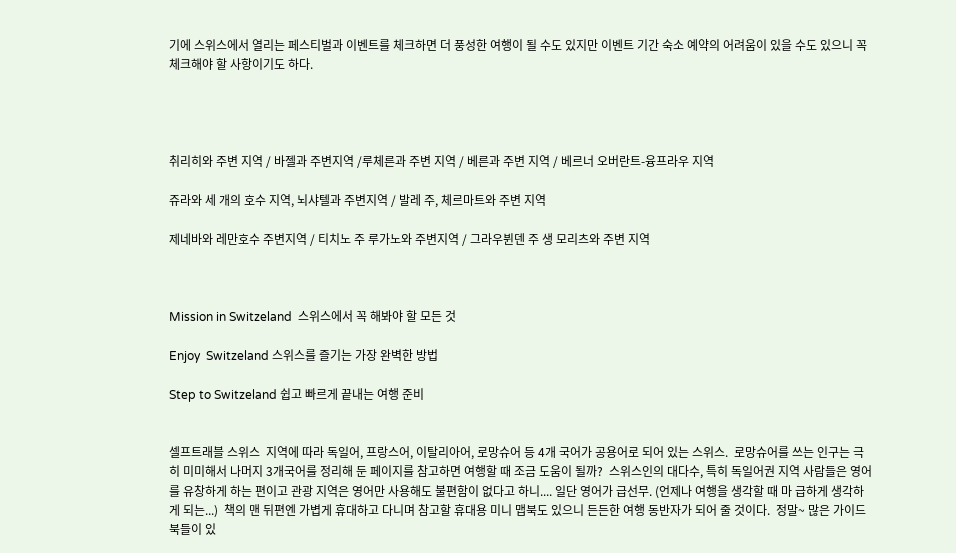기에 스위스에서 열리는 페스티벌과 이벤트를 체크하면 더 풍성한 여행이 될 수도 있지만 이벤트 기간 숙소 예약의 어려움이 있을 수도 있으니 꼭 체크해야 할 사항이기도 하다.




취리히와 주변 지역 / 바젤과 주변지역 /루체른과 주변 지역 / 베른과 주변 지역 / 베르너 오버란트-융프라우 지역

쥬라와 세 개의 호수 지역, 뇌샤텔과 주변지역 / 발레 주, 체르마트와 주변 지역

제네바와 레만호수 주변지역 / 티치노 주 루가노와 주변지역 / 그라우뷘덴 주 생 모리츠와 주변 지역



Mission in Switzeland  스위스에서 꼭 해봐야 할 모든 것

Enjoy  Switzeland 스위스를 즐기는 가장 완벽한 방법

Step to Switzeland 쉽고 빠르게 끝내는 여행 준비


셀프트래블 스위스  지역에 따라 독일어, 프랑스어, 이탈리아어, 로망슈어 등 4개 국어가 공용어로 되어 있는 스위스.  로망슈어를 쓰는 인구는 극히 미미해서 나머지 3개국어를 정리해 둔 페이지를 참고하면 여행할 때 조금 도움이 될까?  스위스인의 대다수, 특히 독일어권 지역 사람들은 영어를 유창하게 하는 편이고 관광 지역은 영어만 사용해도 불편함이 없다고 하니.... 일단 영어가 급선무. (언제나 여행을 생각할 때 마 급하게 생각하게 되는...)  책의 맨 뒤편엔 가볍게 휴대하고 다니며 참고할 휴대용 미니 맵북도 있으니 든든한 여행 동반자가 되어 줄 것이다.  정말~ 많은 가이드북들이 있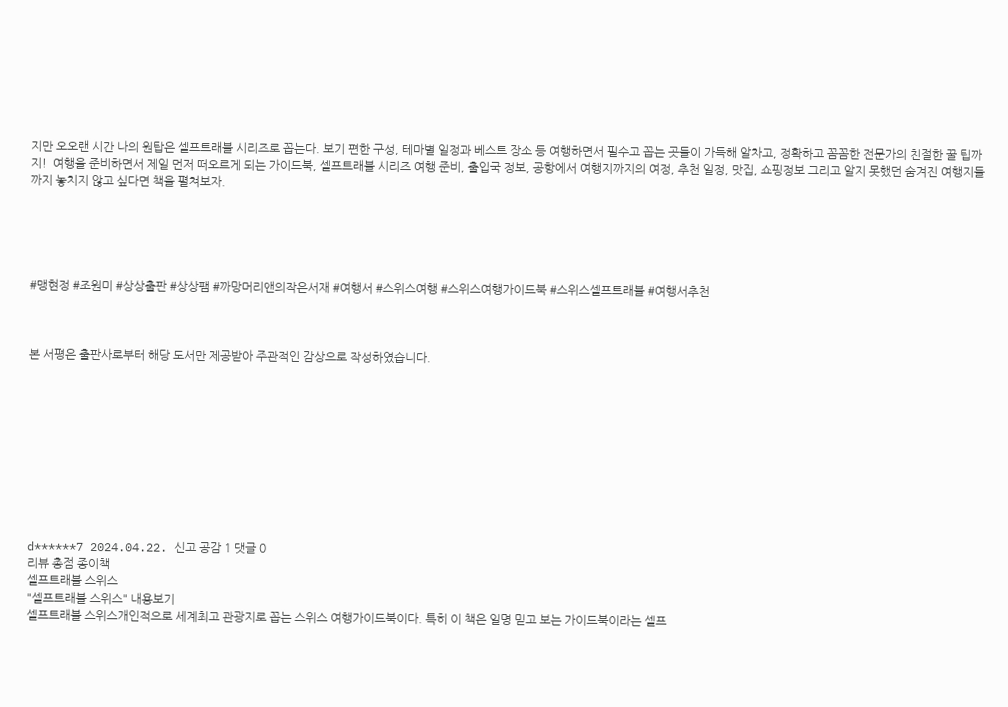지만 오오랜 시간 나의 원탑은 셀프트래블 시리즈로 꼽는다. 보기 편한 구성, 테마별 일정과 베스트 장소 등 여행하면서 필수고 꼽는 곳들이 가득해 알차고, 정확하고 꼼꼼한 전문가의 친절한 꿀 팁까지!  여행을 준비하면서 제일 먼저 떠오르게 되는 가이드북, 셀프트래블 시리즈 여행 준비, 출입국 정보, 공항에서 여행지까지의 여정, 추천 일정, 맛집, 쇼핑정보 그리고 알지 못했던 숨겨진 여행지들까지 놓치지 않고 싶다면 책을 펼쳐보자.





#맹현정 #조원미 #상상출판 #상상팸 #까망머리앤의작은서재 #여행서 #스위스여행 #스위스여행가이드북 #스위스셀프트래블 #여행서추천



본 서평은 출판사로부터 해당 도서만 제공받아 주관적인 감상으로 작성하였습니다.










d******7 2024.04.22. 신고 공감 1 댓글 0
리뷰 총점 종이책
셀프트래블 스위스
"셀프트래블 스위스" 내용보기
셀프트래블 스위스개인적으로 세계최고 관광지로 꼽는 스위스 여행가이드북이다. 특히 이 책은 일명 믿고 보는 가이드북이라는 셀프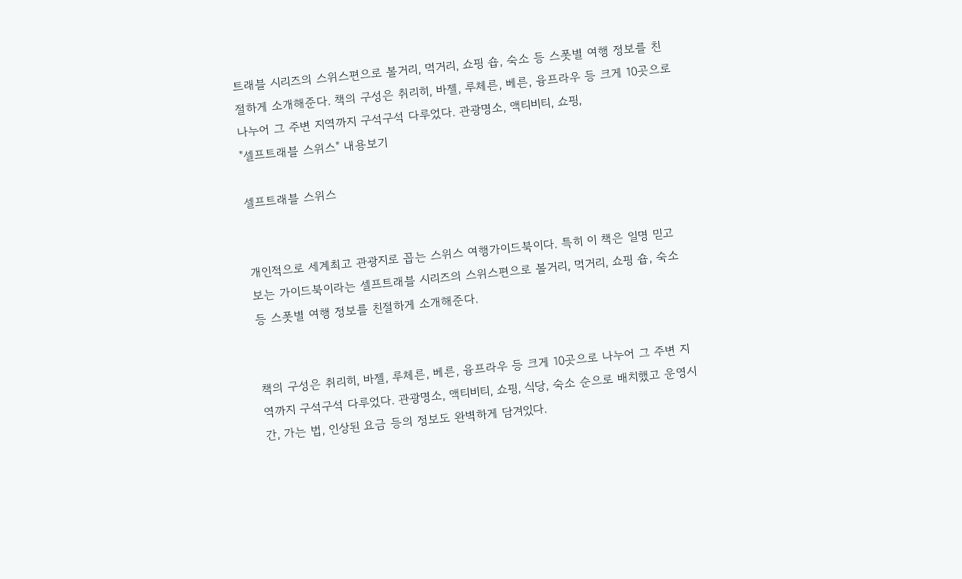트래블 시리즈의 스위스편으로 볼거리, 먹거리, 쇼핑 숍, 숙소 등 스폿별 여행 정보를 친절하게 소개해준다. 책의 구성은 취리히, 바젤, 루체른, 베른, 융프라우 등 크게 10곳으로 나누어 그 주변 지역까지 구석구석 다루었다. 관광명소, 액티비티, 쇼핑,
"셀프트래블 스위스" 내용보기

셀프트래블 스위스


개인적으로 세계최고 관광지로 꼽는 스위스 여행가이드북이다. 특히 이 책은 일명 믿고 보는 가이드북이라는 셀프트래블 시리즈의 스위스편으로 볼거리, 먹거리, 쇼핑 숍, 숙소 등 스폿별 여행 정보를 친절하게 소개해준다.


책의 구성은 취리히, 바젤, 루체른, 베른, 융프라우 등 크게 10곳으로 나누어 그 주변 지역까지 구석구석 다루었다. 관광명소, 액티비티, 쇼핑, 식당, 숙소 순으로 배치했고 운영시간, 가는 법, 인상된 요금 등의 정보도 완벽하게 담겨있다.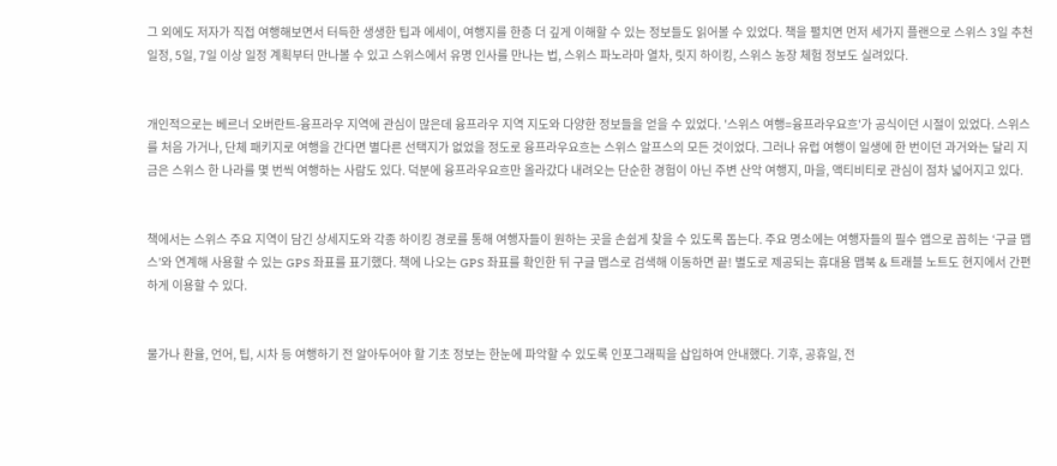그 외에도 저자가 직접 여행해보면서 터득한 생생한 팁과 에세이, 여행지를 한층 더 깊게 이해할 수 있는 정보들도 읽어볼 수 있었다. 책을 펼치면 먼저 세가지 플랜으로 스위스 3일 추천 일정, 5일, 7일 이상 일정 계획부터 만나볼 수 있고 스위스에서 유명 인사를 만나는 법, 스위스 파노라마 열차, 릿지 하이킹, 스위스 농장 체험 정보도 실려있다.


개인적으로는 베르너 오버란트-융프라우 지역에 관심이 많은데 융프라우 지역 지도와 다양한 정보들을 얻을 수 있었다. '스위스 여행=융프라우요흐'가 공식이던 시절이 있었다. 스위스를 처음 가거나, 단체 패키지로 여행을 간다면 별다른 선택지가 없었을 정도로 융프라우요흐는 스위스 알프스의 모든 것이었다. 그러나 유럽 여행이 일생에 한 번이던 과거와는 달리 지금은 스위스 한 나라를 몇 번씩 여행하는 사람도 있다. 덕분에 융프라우요흐만 올라갔다 내려오는 단순한 경험이 아닌 주변 산악 여행지, 마을, 액티비티로 관심이 점차 넓어지고 있다.


책에서는 스위스 주요 지역이 담긴 상세지도와 각종 하이킹 경로를 통해 여행자들이 원하는 곳을 손쉽게 찾을 수 있도록 돕는다. 주요 명소에는 여행자들의 필수 앱으로 꼽히는 ‘구글 맵스’와 연계해 사용할 수 있는 GPS 좌표를 표기했다. 책에 나오는 GPS 좌표를 확인한 뒤 구글 맵스로 검색해 이동하면 끝! 별도로 제공되는 휴대용 맵북 & 트래블 노트도 현지에서 간편하게 이용할 수 있다.


물가나 환율, 언어, 팁, 시차 등 여행하기 전 알아두어야 할 기초 정보는 한눈에 파악할 수 있도록 인포그래픽을 삽입하여 안내했다. 기후, 공휴일, 전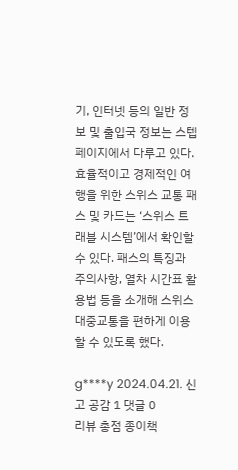기, 인터넷 등의 일반 정보 및 출입국 정보는 스텝 페이지에서 다루고 있다. 효율적이고 경제적인 여행을 위한 스위스 교통 패스 및 카드는 ‘스위스 트래블 시스템’에서 확인할 수 있다. 패스의 특징과 주의사항, 열차 시간표 활용법 등을 소개해 스위스 대중교통을 편하게 이용할 수 있도록 했다.

g****y 2024.04.21. 신고 공감 1 댓글 0
리뷰 총점 종이책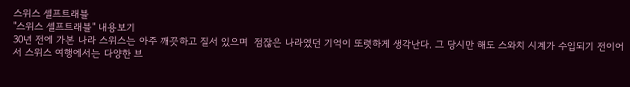스위스 셀프트래블
"스위스 셀프트래블" 내용보기
30년 전에 가본 나라 스위스는 아주 깨끗하고 질서 있으며  점잖은 나라였던 기억이 또렷하게 생각난다. 그 당시만 해도 스와치 시계가 수입되기 전이어서 스위스 여행에서는 다양한 브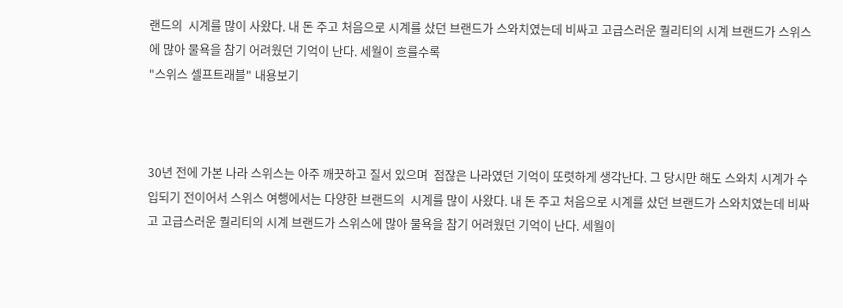랜드의  시계를 많이 사왔다. 내 돈 주고 처음으로 시계를 샀던 브랜드가 스와치였는데 비싸고 고급스러운 퀄리티의 시계 브랜드가 스위스에 많아 물욕을 참기 어려웠던 기억이 난다. 세월이 흐를수록
"스위스 셀프트래블" 내용보기



30년 전에 가본 나라 스위스는 아주 깨끗하고 질서 있으며  점잖은 나라였던 기억이 또렷하게 생각난다. 그 당시만 해도 스와치 시계가 수입되기 전이어서 스위스 여행에서는 다양한 브랜드의  시계를 많이 사왔다. 내 돈 주고 처음으로 시계를 샀던 브랜드가 스와치였는데 비싸고 고급스러운 퀄리티의 시계 브랜드가 스위스에 많아 물욕을 참기 어려웠던 기억이 난다. 세월이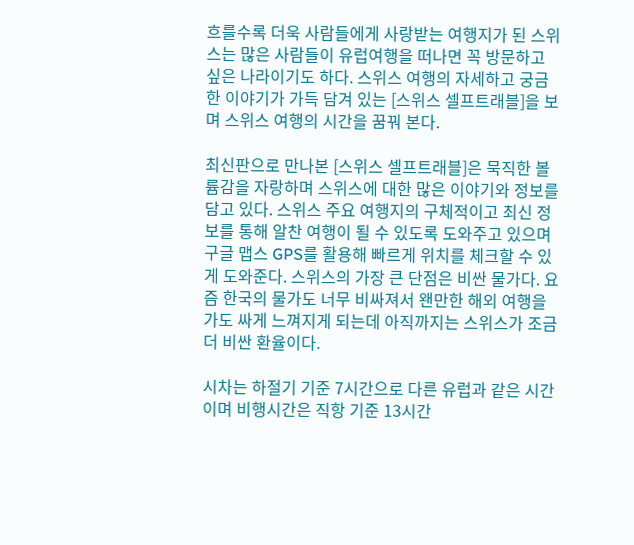흐를수록 더욱 사람들에게 사랑받는 여행지가 된 스위스는 많은 사람들이 유럽여행을 떠나면 꼭 방문하고 싶은 나라이기도 하다. 스위스 여행의 자세하고 궁금한 이야기가 가득 담겨 있는 [스위스 셀프트래블]을 보며 스위스 여행의 시간을 꿈꿔 본다.

최신판으로 만나본 [스위스 셀프트래블]은 묵직한 볼륨감을 자랑하며 스위스에 대한 많은 이야기와 정보를 담고 있다. 스위스 주요 여행지의 구체적이고 최신 정보를 통해 알찬 여행이 될 수 있도록 도와주고 있으며 구글 맵스 GPS를 활용해 빠르게 위치를 체크할 수 있게 도와준다. 스위스의 가장 큰 단점은 비싼 물가다. 요즘 한국의 물가도 너무 비싸져서 왠만한 해외 여행을 가도 싸게 느껴지게 되는데 아직까지는 스위스가 조금 더 비싼 환율이다.

시차는 하절기 기준 7시간으로 다른 유럽과 같은 시간이며 비행시간은 직항 기준 13시간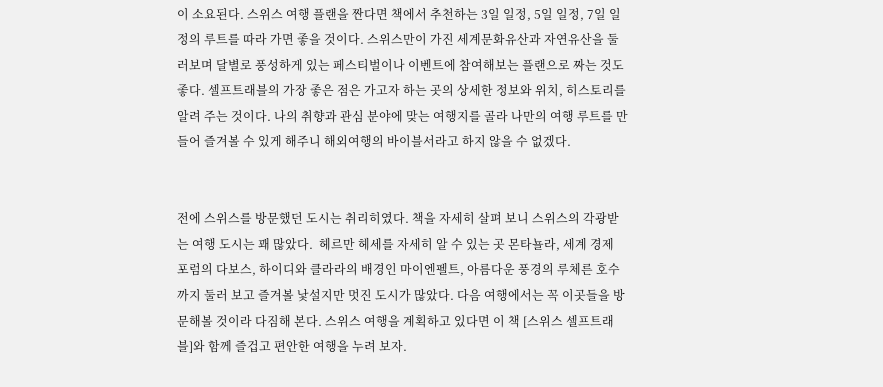이 소요된다. 스위스 여행 플랜을 짠다면 책에서 추천하는 3일 일정, 5일 일정, 7일 일정의 루트를 따라 가면 좋을 것이다. 스위스만이 가진 세계문화유산과 자연유산을 둘러보며 달별로 풍성하게 있는 페스티벌이나 이벤트에 참여해보는 플랜으로 짜는 것도 좋다. 셀프트래블의 가장 좋은 점은 가고자 하는 곳의 상세한 정보와 위치, 히스토리를 알려 주는 것이다. 나의 취향과 관심 분야에 맞는 여행지를 골라 나만의 여행 루트를 만들어 즐겨볼 수 있게 해주니 해외여행의 바이블서라고 하지 않을 수 없겠다.


전에 스위스를 방문했던 도시는 취리히였다. 책을 자세히 살펴 보니 스위스의 각광받는 여행 도시는 꽤 많았다.  헤르만 헤세를 자세히 알 수 있는 곳 몬타뇰라, 세계 경제 포럼의 다보스, 하이디와 클라라의 배경인 마이엔펠트, 아름다운 풍경의 루체른 호수까지 둘러 보고 즐겨볼 낯설지만 멋진 도시가 많았다. 다음 여행에서는 꼭 이곳들을 방문해볼 것이라 다짐해 본다. 스위스 여행을 계획하고 있다면 이 책 [스위스 셀프트래블]와 함께 즐겁고 편안한 여행을 누려 보자.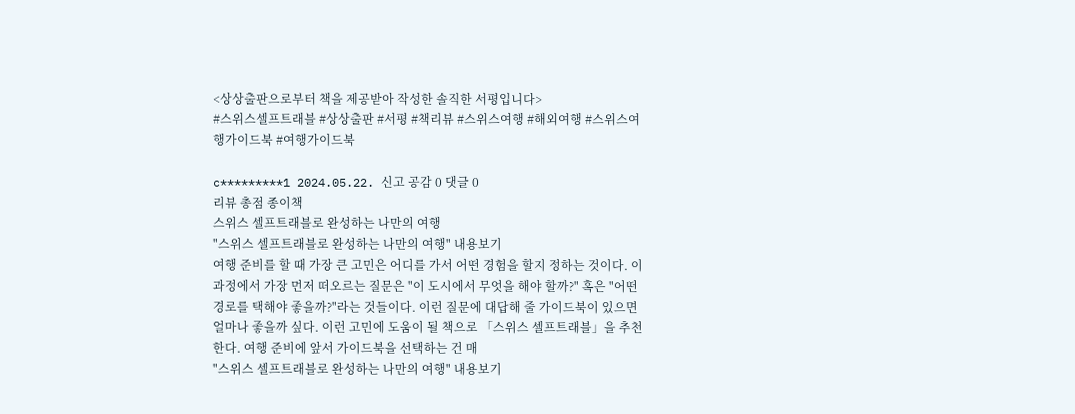<상상출판으로부터 책을 제공받아 작성한 솔직한 서평입니다>
#스위스셀프트래블 #상상출판 #서평 #책리뷰 #스위스여행 #해외여행 #스위스여행가이드북 #여행가이드북

c*********1 2024.05.22. 신고 공감 0 댓글 0
리뷰 총점 종이책
스위스 셀프트래블로 완성하는 나만의 여행
"스위스 셀프트래블로 완성하는 나만의 여행" 내용보기
여행 준비를 할 때 가장 큰 고민은 어디를 가서 어떤 경험을 할지 정하는 것이다. 이 과정에서 가장 먼저 떠오르는 질문은 "이 도시에서 무엇을 해야 할까?" 혹은 "어떤 경로를 택해야 좋을까?"라는 것들이다. 이런 질문에 대답해 줄 가이드북이 있으면 얼마나 좋을까 싶다. 이런 고민에 도움이 될 책으로 「스위스 셀프트래블」을 추천한다. 여행 준비에 앞서 가이드북을 선택하는 건 매
"스위스 셀프트래블로 완성하는 나만의 여행" 내용보기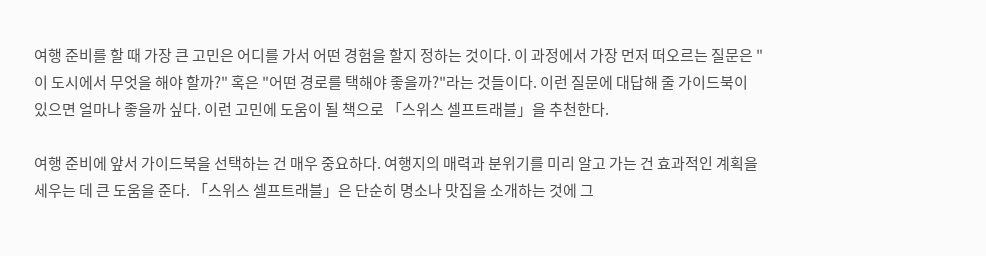여행 준비를 할 때 가장 큰 고민은 어디를 가서 어떤 경험을 할지 정하는 것이다. 이 과정에서 가장 먼저 떠오르는 질문은 "이 도시에서 무엇을 해야 할까?" 혹은 "어떤 경로를 택해야 좋을까?"라는 것들이다. 이런 질문에 대답해 줄 가이드북이 있으면 얼마나 좋을까 싶다. 이런 고민에 도움이 될 책으로 「스위스 셀프트래블」을 추천한다.

여행 준비에 앞서 가이드북을 선택하는 건 매우 중요하다. 여행지의 매력과 분위기를 미리 알고 가는 건 효과적인 계획을 세우는 데 큰 도움을 준다. 「스위스 셀프트래블」은 단순히 명소나 맛집을 소개하는 것에 그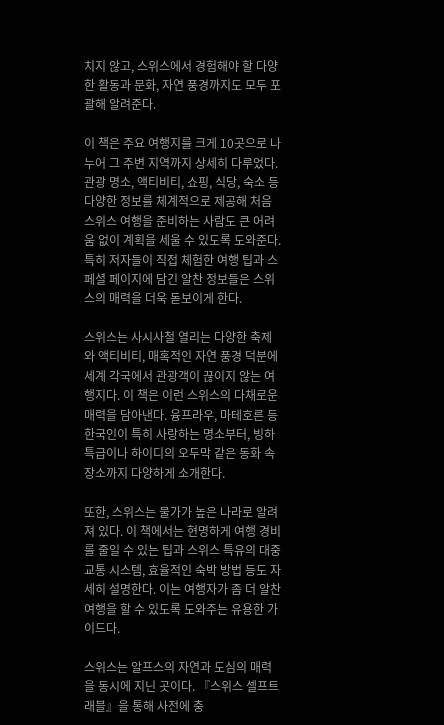치지 않고, 스위스에서 경험해야 할 다양한 활동과 문화, 자연 풍경까지도 모두 포괄해 알려준다.

이 책은 주요 여행지를 크게 10곳으로 나누어 그 주변 지역까지 상세히 다루었다. 관광 명소, 액티비티, 쇼핑, 식당, 숙소 등 다양한 정보를 체계적으로 제공해 처음 스위스 여행을 준비하는 사람도 큰 어려움 없이 계획을 세울 수 있도록 도와준다. 특히 저자들이 직접 체험한 여행 팁과 스페셜 페이지에 담긴 알찬 정보들은 스위스의 매력을 더욱 돋보이게 한다.

스위스는 사시사철 열리는 다양한 축제와 액티비티, 매혹적인 자연 풍경 덕분에 세계 각국에서 관광객이 끊이지 않는 여행지다. 이 책은 이런 스위스의 다채로운 매력을 담아낸다. 융프라우, 마테호른 등 한국인이 특히 사랑하는 명소부터, 빙하특급이나 하이디의 오두막 같은 동화 속 장소까지 다양하게 소개한다.

또한, 스위스는 물가가 높은 나라로 알려져 있다. 이 책에서는 현명하게 여행 경비를 줄일 수 있는 팁과 스위스 특유의 대중교통 시스템, 효율적인 숙박 방법 등도 자세히 설명한다. 이는 여행자가 좀 더 알찬 여행을 할 수 있도록 도와주는 유용한 가이드다.

스위스는 알프스의 자연과 도심의 매력을 동시에 지닌 곳이다. 『스위스 셀프트래블』을 통해 사전에 충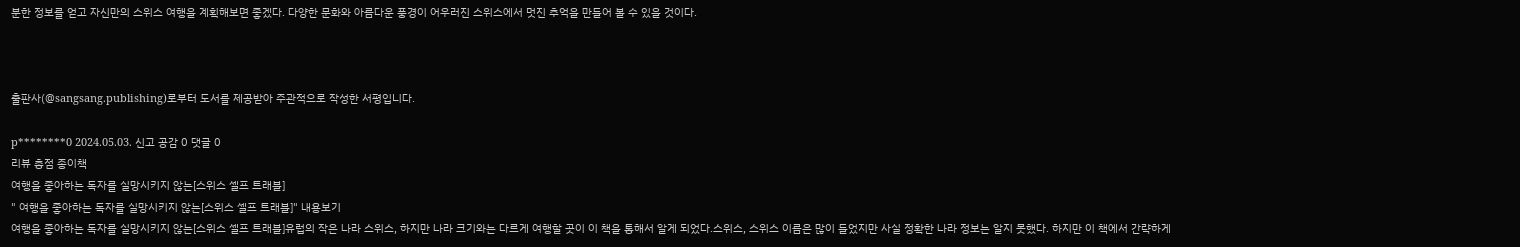분한 정보를 얻고 자신만의 스위스 여행을 계획해보면 좋겠다. 다양한 문화와 아름다운 풍경이 어우러진 스위스에서 멋진 추억을 만들어 볼 수 있을 것이다.



출판사(@sangsang.publishing)로부터 도서를 제공받아 주관적으로 작성한 서평입니다.

p********0 2024.05.03. 신고 공감 0 댓글 0
리뷰 총점 종이책
여행을 좋아하는 독자를 실망시키지 않는[스위스 셀프 트래블]
" 여행을 좋아하는 독자를 실망시키지 않는[스위스 셀프 트래블]" 내용보기
여행을 좋아하는 독자를 실망시키지 않는[스위스 셀프 트래블]유럽의 작은 나라 스위스, 하지만 나라 크기와는 다르게 여행할 곳이 이 책을 통해서 알게 되었다.스위스, 스위스 이름은 많이 들었지만 사실 정확한 나라 정보는 알지 못했다. 하지만 이 책에서 간략하게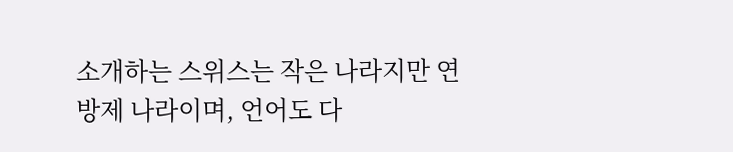소개하는 스위스는 작은 나라지만 연방제 나라이며, 언어도 다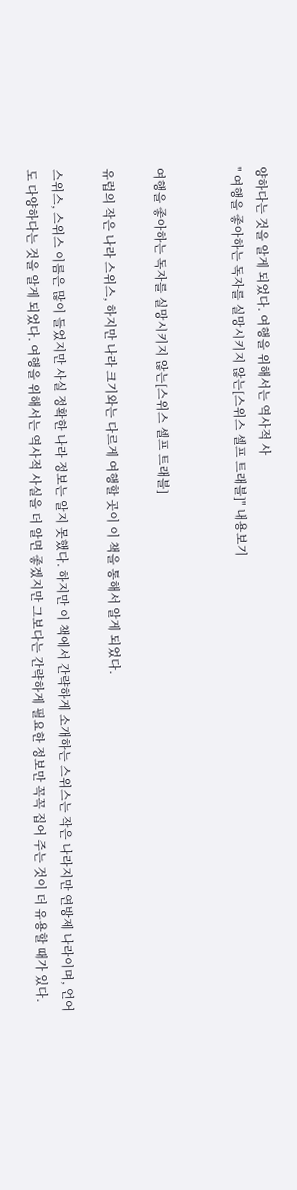양하다는 것을 알게 되었다. 여행을 위해서는 역사적 사
" 여행을 좋아하는 독자를 실망시키지 않는[스위스 셀프 트래블]" 내용보기


여행을 좋아하는 독자를 실망시키지 않는[스위스 셀프 트래블]

유럽의 작은 나라 스위스, 하지만 나라 크기와는 다르게 여행할 곳이 이 책을 통해서 알게 되었다.

스위스, 스위스 이름은 많이 들었지만 사실 정확한 나라 정보는 알지 못했다. 하지만 이 책에서 간략하게 소개하는 스위스는 작은 나라지만 연방제 나라이며, 언어도 다양하다는 것을 알게 되었다. 여행을 위해서는 역사적 사실을 더 알면 좋겠지만 그보다는 간략하게 필요한 정보만 꼭꼭 집어 주는 것이 더 유용할 때가 있다.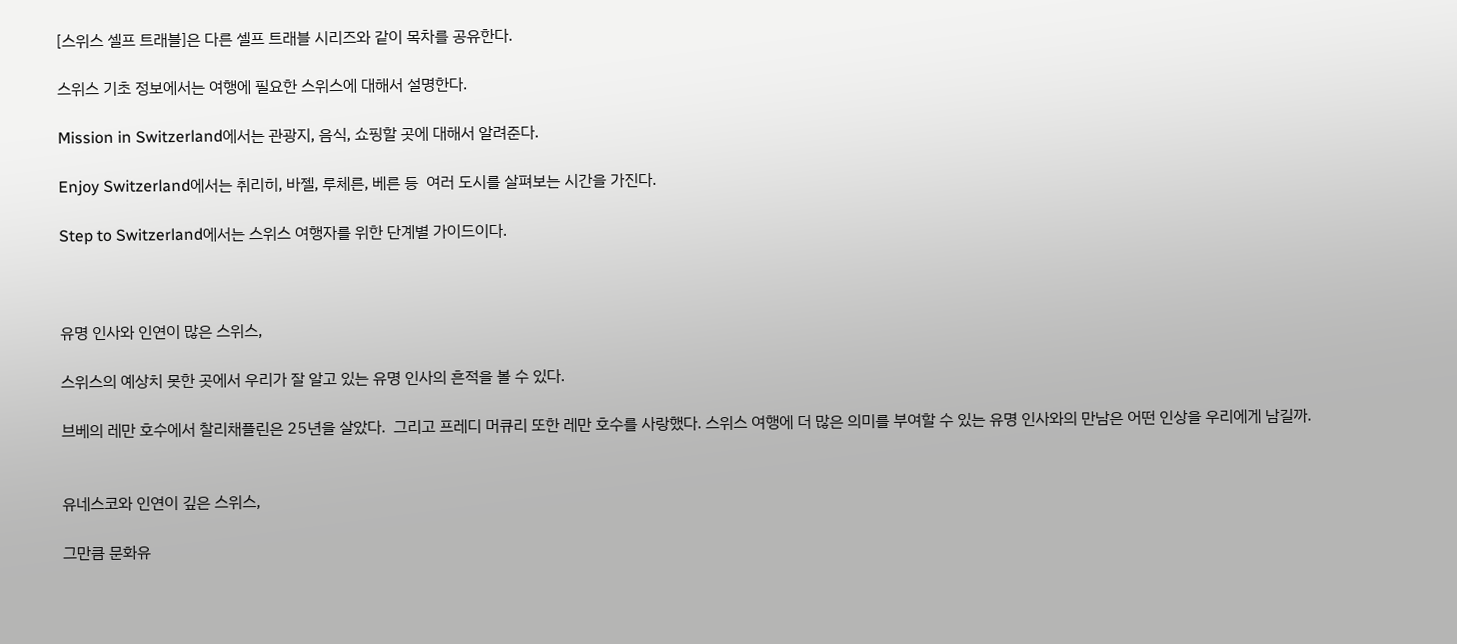[스위스 셀프 트래블]은 다른 셀프 트래블 시리즈와 같이 목차를 공유한다.

스위스 기초 정보에서는 여행에 필요한 스위스에 대해서 설명한다.

Mission in Switzerland에서는 관광지, 음식, 쇼핑할 곳에 대해서 알려준다.

Enjoy Switzerland에서는 취리히, 바젤, 루체른, 베른 등  여러 도시를 살펴보는 시간을 가진다.

Step to Switzerland에서는 스위스 여행자를 위한 단계별 가이드이다.



유명 인사와 인연이 많은 스위스,

스위스의 예상치 못한 곳에서 우리가 잘 알고 있는 유명 인사의 흔적을 볼 수 있다.

브베의 레만 호수에서 찰리채플린은 25년을 살았다.  그리고 프레디 머큐리 또한 레만 호수를 사랑했다. 스위스 여행에 더 많은 의미를 부여할 수 있는 유명 인사와의 만남은 어떤 인상을 우리에게 남길까.


유네스코와 인연이 깊은 스위스,

그만큼 문화유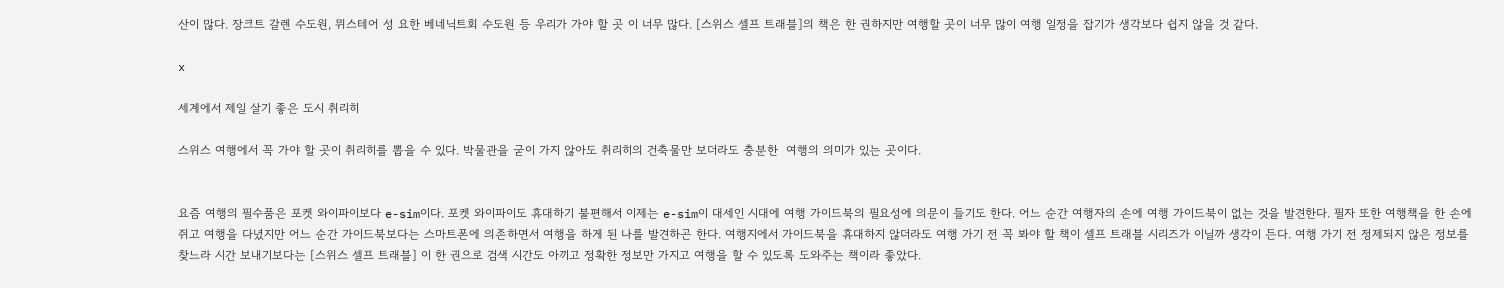산이 많다. 장크트 갈렌 수도원, 뮈스테어 성 요한 베네닉트회 수도원 등 우리가 가야 할 곳 이 너무 많다. [스위스 셀프 트래블]의 책은 한 권하지만 여행할 곳이 너무 많이 여행 일정을 잡기가 생각보다 쉽지 않을 것 같다.

x

세계에서 제일 살기 좋은 도시 취리히

스위스 여행에서 꼭 가야 할 곳이 취리히를 뽑을 수 있다. 박물관을 굳이 가지 않아도 취리히의 건축물만 보더라도 충분한  여행의 의미가 있는 곳이다.


요즘 여행의 필수품은 포켓 와이파이보다 e-sim이다. 포켓 와이파이도 휴대하기 불편해서 이제는 e-sim이 대세인 시대에 여행 가이드북의 필요성에 의문이 들기도 한다. 어느 순간 여행자의 손에 여행 가이드북이 없는 것을 발견한다. 필자 또한 여행책을 한 손에 쥐고 여행을 다녔지만 어느 순간 가이드북보다는 스마트폰에 의존하면서 여행을 하게 된 나를 발견하곤 한다. 여행지에서 가이드북을 휴대하지 않더라도 여행 가기 전 꼭 봐야 할 책이 셀프 트래블 시리즈가 이닐까 생각이 든다. 여행 가기 전 정제되지 않은 정보를 찾느라 시간 보내기보다는 [스위스 셀프 트래블] 이 한 권으로 검색 시간도 아끼고 정확한 정보만 가지고 여행을 할 수 있도록 도와주는 책이라 좋았다.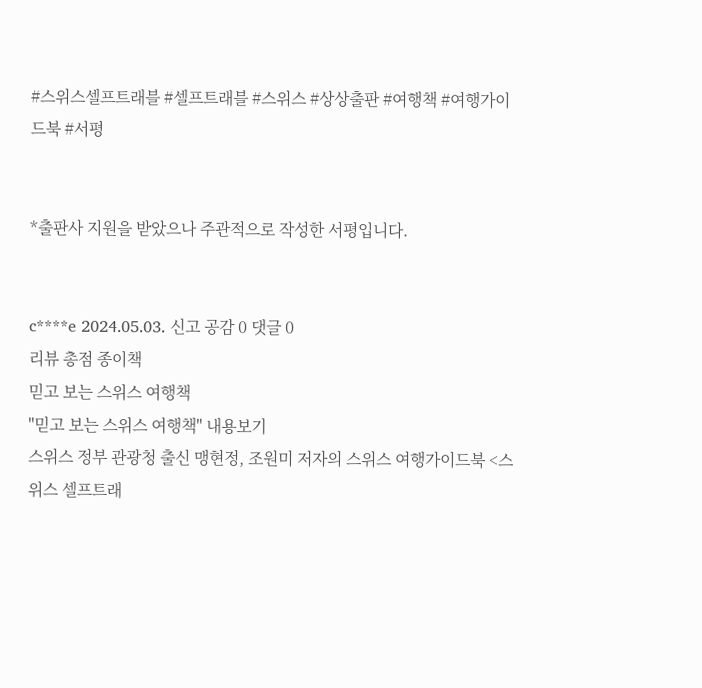#스위스셀프트래블 #셀프트래블 #스위스 #상상출판 #여행책 #여행가이드북 #서평


*출판사 지원을 받았으나 주관적으로 작성한 서평입니다.


c****e 2024.05.03. 신고 공감 0 댓글 0
리뷰 총점 종이책
믿고 보는 스위스 여행책
"믿고 보는 스위스 여행책" 내용보기
스위스 정부 관광청 출신 맹현정, 조원미 저자의 스위스 여행가이드북 <스위스 셀프트래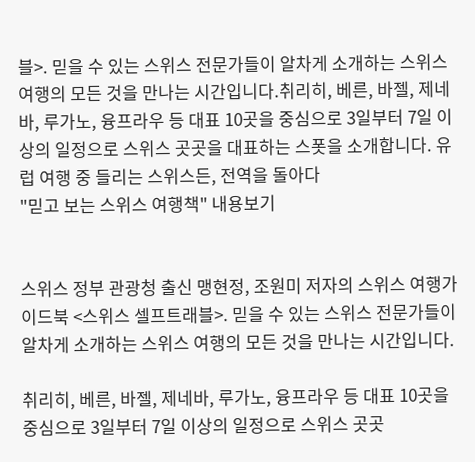블>. 믿을 수 있는 스위스 전문가들이 알차게 소개하는 스위스 여행의 모든 것을 만나는 시간입니다.취리히, 베른, 바젤, 제네바, 루가노, 융프라우 등 대표 10곳을 중심으로 3일부터 7일 이상의 일정으로 스위스 곳곳을 대표하는 스폿을 소개합니다. 유럽 여행 중 들리는 스위스든, 전역을 돌아다
"믿고 보는 스위스 여행책" 내용보기


스위스 정부 관광청 출신 맹현정, 조원미 저자의 스위스 여행가이드북 <스위스 셀프트래블>. 믿을 수 있는 스위스 전문가들이 알차게 소개하는 스위스 여행의 모든 것을 만나는 시간입니다.

취리히, 베른, 바젤, 제네바, 루가노, 융프라우 등 대표 10곳을 중심으로 3일부터 7일 이상의 일정으로 스위스 곳곳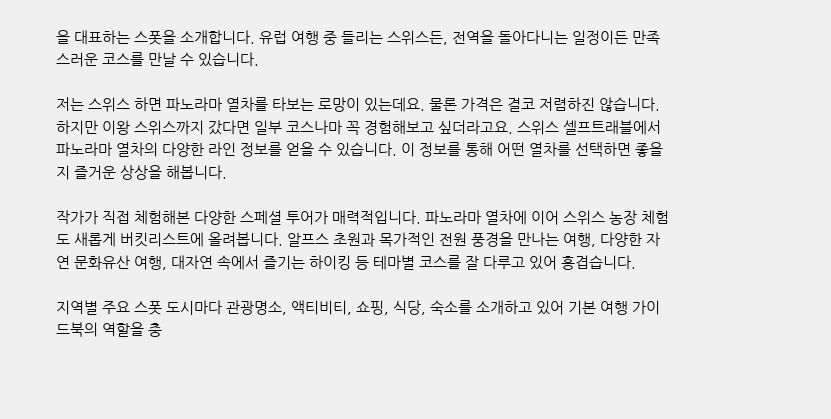을 대표하는 스폿을 소개합니다. 유럽 여행 중 들리는 스위스든, 전역을 돌아다니는 일정이든 만족스러운 코스를 만날 수 있습니다.

저는 스위스 하면 파노라마 열차를 타보는 로망이 있는데요. 물론 가격은 결코 저렴하진 않습니다. 하지만 이왕 스위스까지 갔다면 일부 코스나마 꼭 경험해보고 싶더라고요. 스위스 셀프트래블에서 파노라마 열차의 다양한 라인 정보를 얻을 수 있습니다. 이 정보를 통해 어떤 열차를 선택하면 좋을지 즐거운 상상을 해봅니다.

작가가 직접 체험해본 다양한 스페셜 투어가 매력적입니다. 파노라마 열차에 이어 스위스 농장 체험도 새롭게 버킷리스트에 올려봅니다. 알프스 초원과 목가적인 전원 풍경을 만나는 여행, 다양한 자연 문화유산 여행, 대자연 속에서 즐기는 하이킹 등 테마별 코스를 잘 다루고 있어 흥겹습니다.

지역별 주요 스폿 도시마다 관광명소, 액티비티, 쇼핑, 식당, 숙소를 소개하고 있어 기본 여행 가이드북의 역할을 충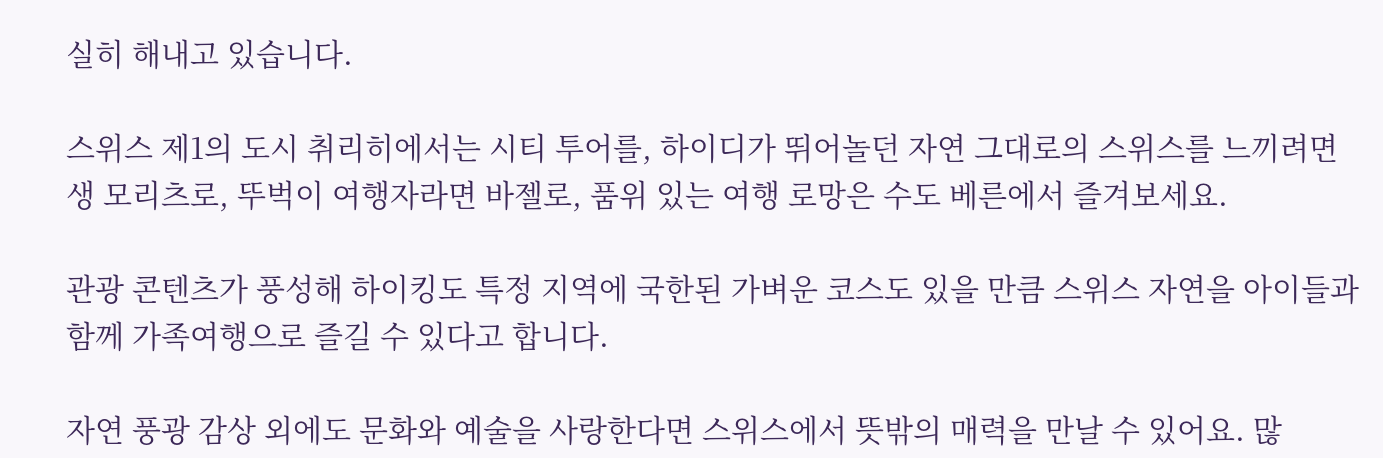실히 해내고 있습니다.

스위스 제1의 도시 취리히에서는 시티 투어를, 하이디가 뛰어놀던 자연 그대로의 스위스를 느끼려면 생 모리츠로, 뚜벅이 여행자라면 바젤로, 품위 있는 여행 로망은 수도 베른에서 즐겨보세요.

관광 콘텐츠가 풍성해 하이킹도 특정 지역에 국한된 가벼운 코스도 있을 만큼 스위스 자연을 아이들과 함께 가족여행으로 즐길 수 있다고 합니다.

자연 풍광 감상 외에도 문화와 예술을 사랑한다면 스위스에서 뜻밖의 매력을 만날 수 있어요. 많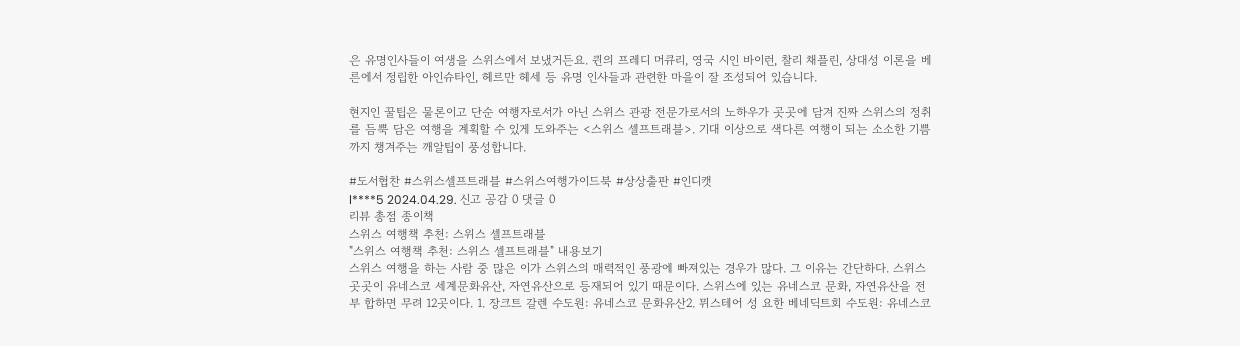은 유명인사들이 여생을 스위스에서 보냈거든요. 퀸의 프레디 머큐리, 영국 시인 바이런, 찰리 채플린, 상대성 이론을 베른에서 정립한 아인슈타인, 헤르만 헤세 등 유명 인사들과 관련한 마을이 잘 조성되어 있습니다.

현지인 꿀팁은 물론이고 단순 여행자로서가 아닌 스위스 관광 전문가로서의 노하우가 곳곳에 담겨 진짜 스위스의 정취를 듬뿍 담은 여행을 계획할 수 있게 도와주는 <스위스 셀프트래블>. 기대 이상으로 색다른 여행이 되는 소소한 기쁨까지 챙겨주는 깨알팁이 풍성합니다.

#도서협찬 #스위스셀프트래블 #스위스여행가이드북 #상상출판 #인디캣
l****5 2024.04.29. 신고 공감 0 댓글 0
리뷰 총점 종이책
스위스 여행책 추천: 스위스 셀프트래블
"스위스 여행책 추천: 스위스 셀프트래블" 내용보기
스위스 여행을 하는 사람 중 많은 이가 스위스의 매력적인 풍광에 빠져있는 경우가 많다. 그 이유는 간단하다. 스위스 곳곳이 유네스코 세계문화유산, 자연유산으로 등재되어 있기 때문이다. 스위스에 있는 유네스코 문화, 자연유산을 전부 합하면 무려 12곳이다. 1. 장크트 갈렌 수도원: 유네스코 문화유산2. 뮈스테어 성 요한 베네딕트회 수도원: 유네스코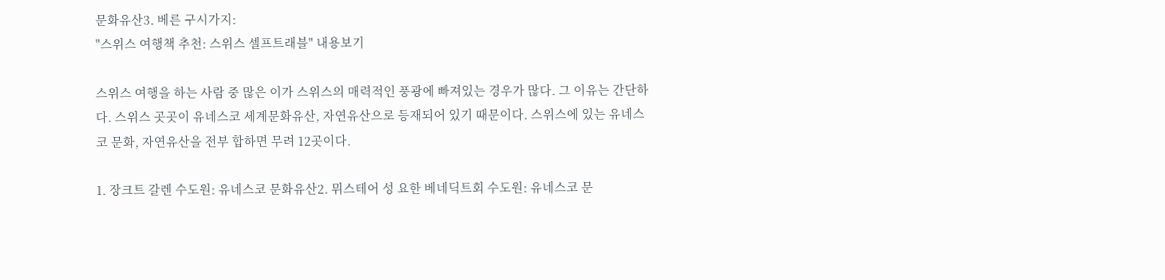문화유산3. 베른 구시가지:
"스위스 여행책 추천: 스위스 셀프트래블" 내용보기

스위스 여행을 하는 사람 중 많은 이가 스위스의 매력적인 풍광에 빠져있는 경우가 많다. 그 이유는 간단하다. 스위스 곳곳이 유네스코 세계문화유산, 자연유산으로 등재되어 있기 때문이다. 스위스에 있는 유네스코 문화, 자연유산을 전부 합하면 무려 12곳이다.

1. 장크트 갈렌 수도원: 유네스코 문화유산2. 뮈스테어 성 요한 베네딕트회 수도원: 유네스코 문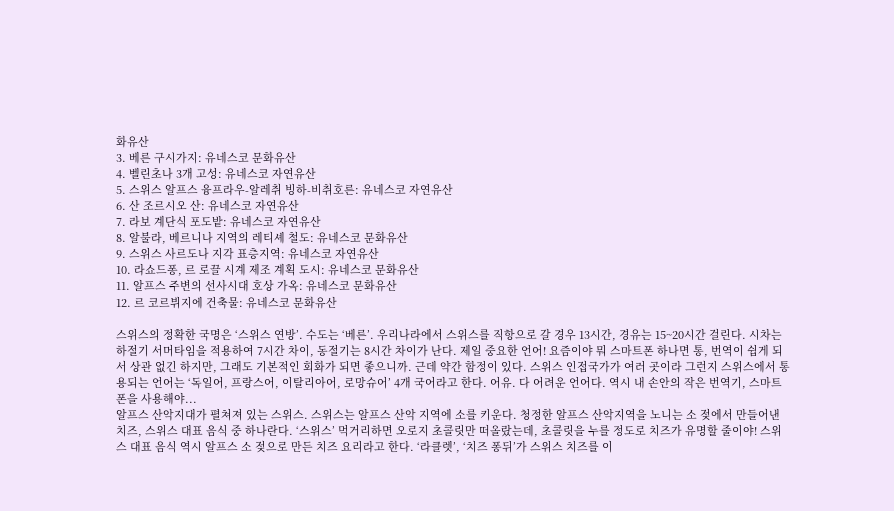화유산
3. 베른 구시가지: 유네스코 문화유산
4. 벨린초나 3개 고성: 유네스코 자연유산
5. 스위스 알프스 융프라우-알레취 빙하-비취호른: 유네스코 자연유산
6. 산 조르시오 산: 유네스코 자연유산
7. 라보 계단식 포도밭: 유네스코 자연유산
8. 알불라, 베르니나 지역의 레티셰 철도: 유네스코 문화유산
9. 스위스 사르도나 지각 표층지역: 유네스코 자연유산
10. 라쇼드퐁, 르 로끌 시계 제조 계획 도시: 유네스코 문화유산
11. 알프스 주변의 선사시대 호상 가옥: 유네스코 문화유산
12. 르 코르뷔지에 건축물: 유네스코 문화유산

스위스의 정확한 국명은 ‘스위스 연방’. 수도는 ‘베른’. 우리나라에서 스위스를 직항으로 갈 경우 13시간, 경유는 15~20시간 걸린다. 시차는 하절기 서머타임을 적용하여 7시간 차이, 동절기는 8시간 차이가 난다. 제일 중요한 언어! 요즘이야 뭐 스마트폰 하나면 통, 번역이 쉽게 되서 상관 없긴 하지만, 그래도 기본적인 회화가 되면 좋으니까. 근데 약간 함정이 있다. 스위스 인접국가가 여러 곳이라 그런지 스위스에서 통용되는 언어는 ‘독일어, 프랑스어, 이탈리아어, 로망슈어’ 4개 국어라고 한다. 어유. 다 어려운 언어다. 역시 내 손안의 작은 번역기, 스마트폰을 사용해야...
알프스 산악지대가 펼쳐져 있는 스위스. 스위스는 알프스 산악 지역에 소를 키운다. 청정한 알프스 산악지역을 노니는 소 젖에서 만들어낸 치즈, 스위스 대표 음식 중 하나란다. ‘스위스’ 먹거리하면 오로지 초콜릿만 떠올랐는데, 초콜릿을 누를 정도로 치즈가 유명할 줄이야! 스위스 대표 음식 역시 알프스 소 젖으로 만든 치즈 요리라고 한다. ‘라클렛’, ‘치즈 퐁뒤’가 스위스 치즈를 이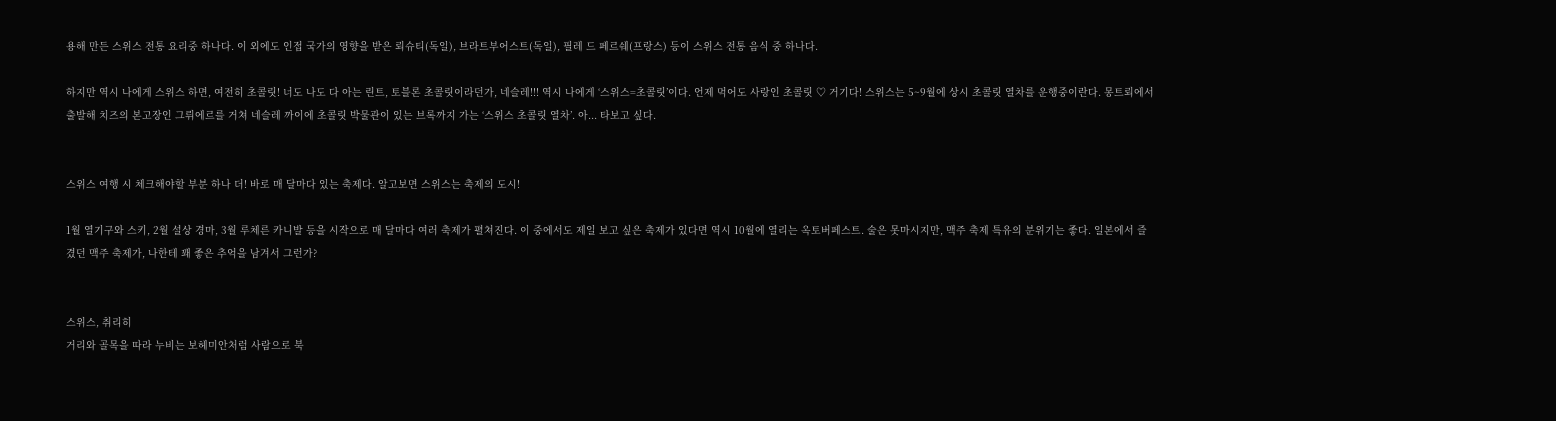용해 만든 스위스 전통 요리중 하나다. 이 외에도 인접 국가의 영향을 받은 뢰슈티(독일), 브라트부어스트(독일), 필레 드 페르쉐(프랑스) 등이 스위스 전통 음식 중 하나다.

하지만 역시 나에게 스위스 하면, 여전히 초콜릿! 너도 나도 다 아는 린트, 토블론 초콜릿이라던가, 네슬레!!! 역시 나에게 ‘스위스=초콜릿’이다. 언제 먹어도 사랑인 초콜릿 ♡ 거기다! 스위스는 5~9월에 상시 초콜릿 열차를 운행중이란다. 몽트뢰에서 출발해 치즈의 본고장인 그뤼에르를 거쳐 네슬레 까이에 초콜릿 박물관이 있는 브록까지 가는 ‘스위스 초콜릿 열차’. 아... 타보고 싶다.


스위스 여행 시 체크해야할 부분 하나 더! 바로 매 달마다 있는 축제다. 알고보면 스위스는 축제의 도시!

1월 열기구와 스키, 2월 설상 경마, 3월 루체른 카니발 등을 시작으로 매 달마다 여러 축제가 펼쳐진다. 이 중에서도 제일 보고 싶은 축제가 있다면 역시 10월에 열리는 옥토버페스트. 술은 못마시지만, 맥주 축제 특유의 분위기는 좋다. 일본에서 즐겼던 맥주 축제가, 나한테 꽤 좋은 추억을 남겨서 그런가?


스위스, 취리히
거리와 골목을 따라 누비는 보헤미안처럼 사람으로 북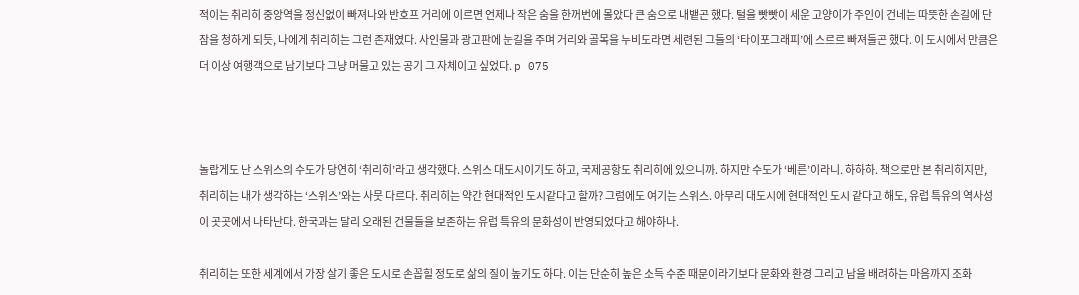적이는 취리히 중앙역을 정신없이 빠져나와 반호프 거리에 이르면 언제나 작은 숨을 한꺼번에 몰았다 큰 숨으로 내뱉곤 했다. 털을 빳빳이 세운 고양이가 주인이 건네는 따뜻한 손길에 단잠을 청하게 되듯, 나에게 취리히는 그런 존재였다. 사인물과 광고판에 눈길을 주며 거리와 골목을 누비도라면 세련된 그들의 ‘타이포그래피’에 스르르 빠져들곤 했다. 이 도시에서 만큼은 더 이상 여행객으로 남기보다 그냥 머물고 있는 공기 그 자체이고 싶었다. p 075



놀랍게도 난 스위스의 수도가 당연히 ‘취리히’라고 생각했다. 스위스 대도시이기도 하고, 국제공항도 취리히에 있으니까. 하지만 수도가 ‘베른’이라니. 하하하. 책으로만 본 취리히지만, 취리히는 내가 생각하는 ‘스위스’와는 사뭇 다르다. 취리히는 약간 현대적인 도시같다고 할까? 그럼에도 여기는 스위스. 아무리 대도시에 현대적인 도시 같다고 해도, 유럽 특유의 역사성이 곳곳에서 나타난다. 한국과는 달리 오래된 건물들을 보존하는 유럽 특유의 문화성이 반영되었다고 해야하나.

취리히는 또한 세계에서 가장 살기 좋은 도시로 손꼽힐 정도로 삶의 질이 높기도 하다. 이는 단순히 높은 소득 수준 때문이라기보다 문화와 환경 그리고 남을 배려하는 마음까지 조화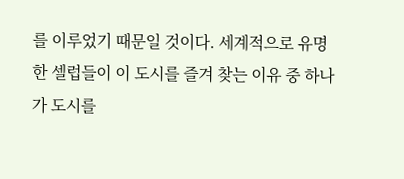를 이루었기 때문일 것이다. 세계적으로 유명한 셀럽들이 이 도시를 즐겨 찾는 이유 중 하나가 도시를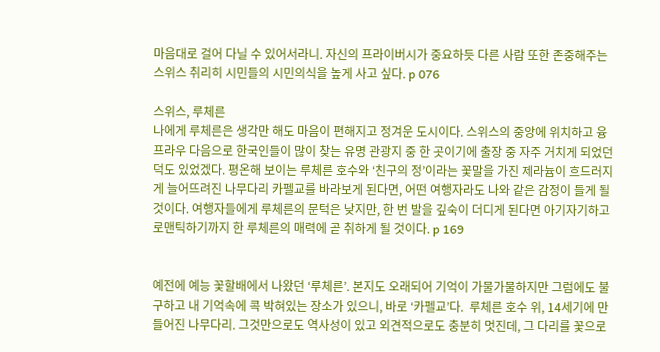마음대로 걸어 다닐 수 있어서라니. 자신의 프라이버시가 중요하듯 다른 사람 또한 존중해주는 스위스 취리히 시민들의 시민의식을 높게 사고 싶다. p 076

스위스, 루체른
나에게 루체른은 생각만 해도 마음이 편해지고 정겨운 도시이다. 스위스의 중앙에 위치하고 융프라우 다음으로 한국인들이 많이 찾는 유명 관광지 중 한 곳이기에 출장 중 자주 거치게 되었던 덕도 있었겠다. 평온해 보이는 루체른 호수와 ‘친구의 정’이라는 꽃말을 가진 제라늄이 흐드러지게 늘어뜨려진 나무다리 카펠교를 바라보게 된다면, 어떤 여행자라도 나와 같은 감정이 들게 될 것이다. 여행자들에게 루체른의 문턱은 낮지만, 한 번 발을 깊숙이 더디게 된다면 아기자기하고 로맨틱하기까지 한 루체른의 매력에 곧 취하게 될 것이다. p 169


예전에 예능 꽃할배에서 나왔던 ‘루체른’. 본지도 오래되어 기억이 가물가물하지만 그럼에도 불구하고 내 기억속에 콕 박혀있는 장소가 있으니, 바로 ‘카펠교’다.  루체른 호수 위, 14세기에 만들어진 나무다리. 그것만으로도 역사성이 있고 외견적으로도 충분히 멋진데, 그 다리를 꽃으로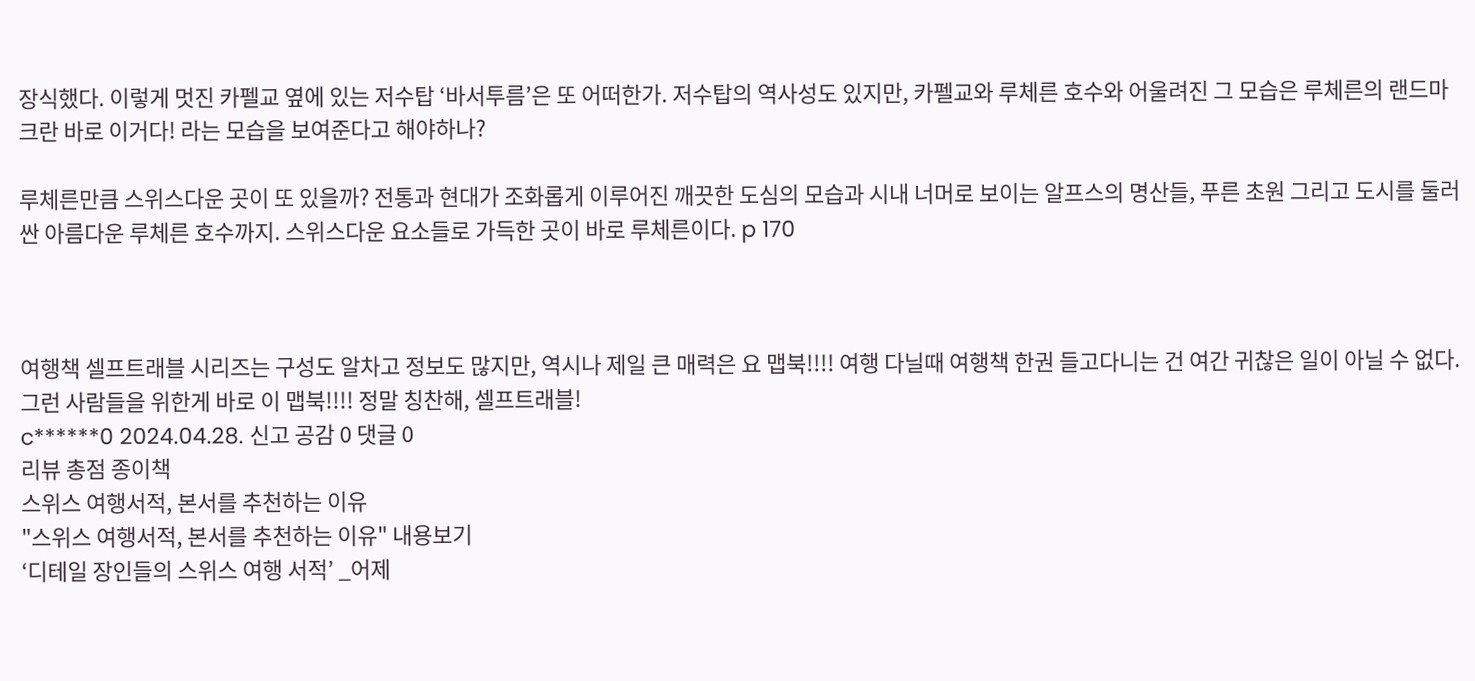장식했다. 이렇게 멋진 카펠교 옆에 있는 저수탑 ‘바서투름’은 또 어떠한가. 저수탑의 역사성도 있지만, 카펠교와 루체른 호수와 어울려진 그 모습은 루체른의 랜드마크란 바로 이거다! 라는 모습을 보여준다고 해야하나?

루체른만큼 스위스다운 곳이 또 있을까? 전통과 현대가 조화롭게 이루어진 깨끗한 도심의 모습과 시내 너머로 보이는 알프스의 명산들, 푸른 초원 그리고 도시를 둘러싼 아름다운 루체른 호수까지. 스위스다운 요소들로 가득한 곳이 바로 루체른이다. p 170



여행책 셀프트래블 시리즈는 구성도 알차고 정보도 많지만, 역시나 제일 큰 매력은 요 맵북!!!! 여행 다닐때 여행책 한권 들고다니는 건 여간 귀찮은 일이 아닐 수 없다. 그런 사람들을 위한게 바로 이 맵북!!!! 정말 칭찬해, 셀프트래블!
c******0 2024.04.28. 신고 공감 0 댓글 0
리뷰 총점 종이책
스위스 여행서적, 본서를 추천하는 이유
"스위스 여행서적, 본서를 추천하는 이유" 내용보기
‘디테일 장인들의 스위스 여행 서적’ _어제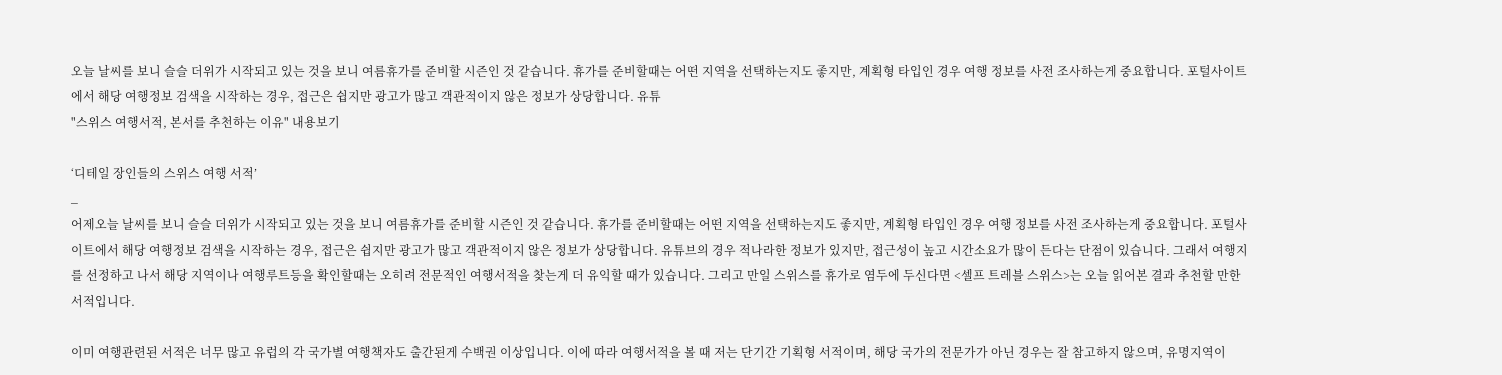오늘 날씨를 보니 슬슬 더위가 시작되고 있는 것을 보니 여름휴가를 준비할 시즌인 것 같습니다. 휴가를 준비할때는 어떤 지역을 선택하는지도 좋지만, 계획형 타입인 경우 여행 정보를 사전 조사하는게 중요합니다. 포털사이트에서 해당 여행정보 검색을 시작하는 경우, 접근은 쉽지만 광고가 많고 객관적이지 않은 정보가 상당합니다. 유튜
"스위스 여행서적, 본서를 추천하는 이유" 내용보기

‘디테일 장인들의 스위스 여행 서적’
_
어제오늘 날씨를 보니 슬슬 더위가 시작되고 있는 것을 보니 여름휴가를 준비할 시즌인 것 같습니다. 휴가를 준비할때는 어떤 지역을 선택하는지도 좋지만, 계획형 타입인 경우 여행 정보를 사전 조사하는게 중요합니다. 포털사이트에서 해당 여행정보 검색을 시작하는 경우, 접근은 쉽지만 광고가 많고 객관적이지 않은 정보가 상당합니다. 유튜브의 경우 적나라한 정보가 있지만, 접근성이 높고 시간소요가 많이 든다는 단점이 있습니다. 그래서 여행지를 선정하고 나서 해당 지역이나 여행루트등을 확인할때는 오히려 전문적인 여행서적을 찾는게 더 유익할 때가 있습니다. 그리고 만일 스위스를 휴가로 염두에 두신다면 <셀프 트레블 스위스>는 오늘 읽어본 결과 추천할 만한 서적입니다.

이미 여행관련된 서적은 너무 많고 유럽의 각 국가별 여행책자도 출간된게 수백권 이상입니다. 이에 따라 여행서적을 볼 때 저는 단기간 기획형 서적이며, 해당 국가의 전문가가 아닌 경우는 잘 참고하지 않으며, 유명지역이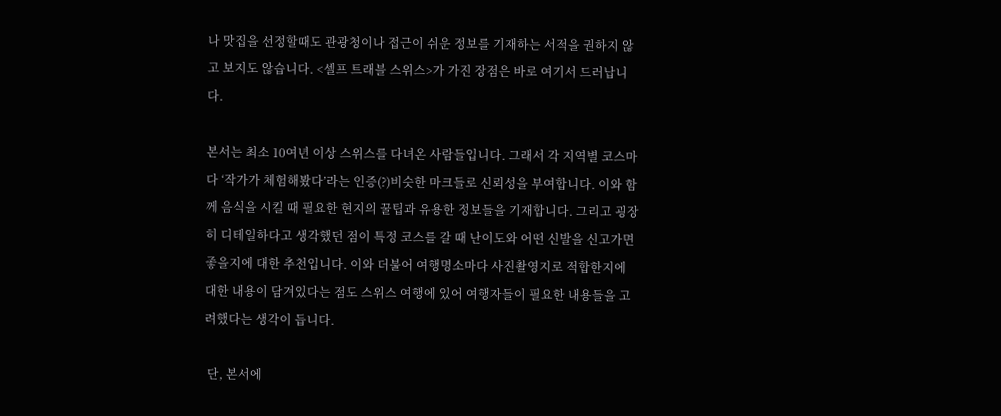나 맛집을 선정할때도 관광청이나 접근이 쉬운 정보를 기재하는 서적을 권하지 않고 보지도 않습니다. <셀프 트래블 스위스>가 가진 장점은 바로 여기서 드러납니다.

본서는 최소 10여년 이상 스위스를 다녀온 사람들입니다. 그래서 각 지역별 코스마다 ‘작가가 체험해봤다’라는 인증(?)비슷한 마크들로 신뢰성을 부여합니다. 이와 함께 음식을 시킬 때 필요한 현지의 꿀팁과 유용한 정보들을 기재합니다. 그리고 굉장히 디테일하다고 생각했던 점이 특정 코스를 갈 때 난이도와 어떤 신발을 신고가면 좋을지에 대한 추천입니다. 이와 더불어 여행명소마다 사진촬영지로 적합한지에 대한 내용이 담겨있다는 점도 스위스 여행에 있어 여행자들이 필요한 내용들을 고려했다는 생각이 듭니다.

 단, 본서에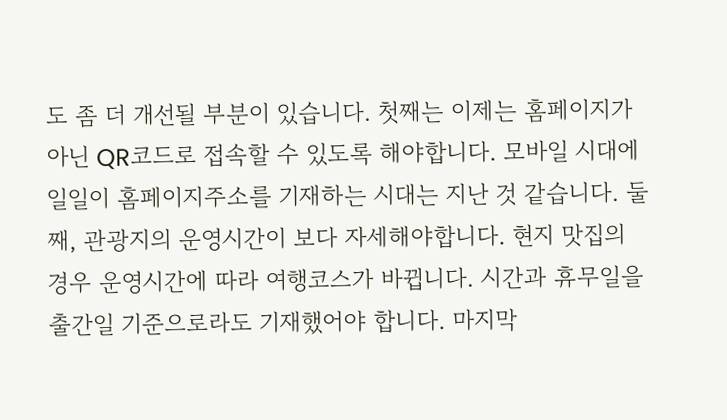도 좀 더 개선될 부분이 있습니다. 첫째는 이제는 홈페이지가 아닌 QR코드로 접속할 수 있도록 해야합니다. 모바일 시대에 일일이 홈페이지주소를 기재하는 시대는 지난 것 같습니다. 둘째, 관광지의 운영시간이 보다 자세해야합니다. 현지 맛집의 경우 운영시간에 따라 여행코스가 바뀝니다. 시간과 휴무일을 출간일 기준으로라도 기재했어야 합니다. 마지막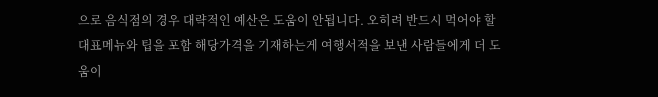으로 음식점의 경우 대략적인 예산은 도움이 안됩니다. 오히려 반드시 먹어야 할 대표메뉴와 팁을 포함 해당가격을 기재하는게 여행서적을 보낸 사람들에게 더 도움이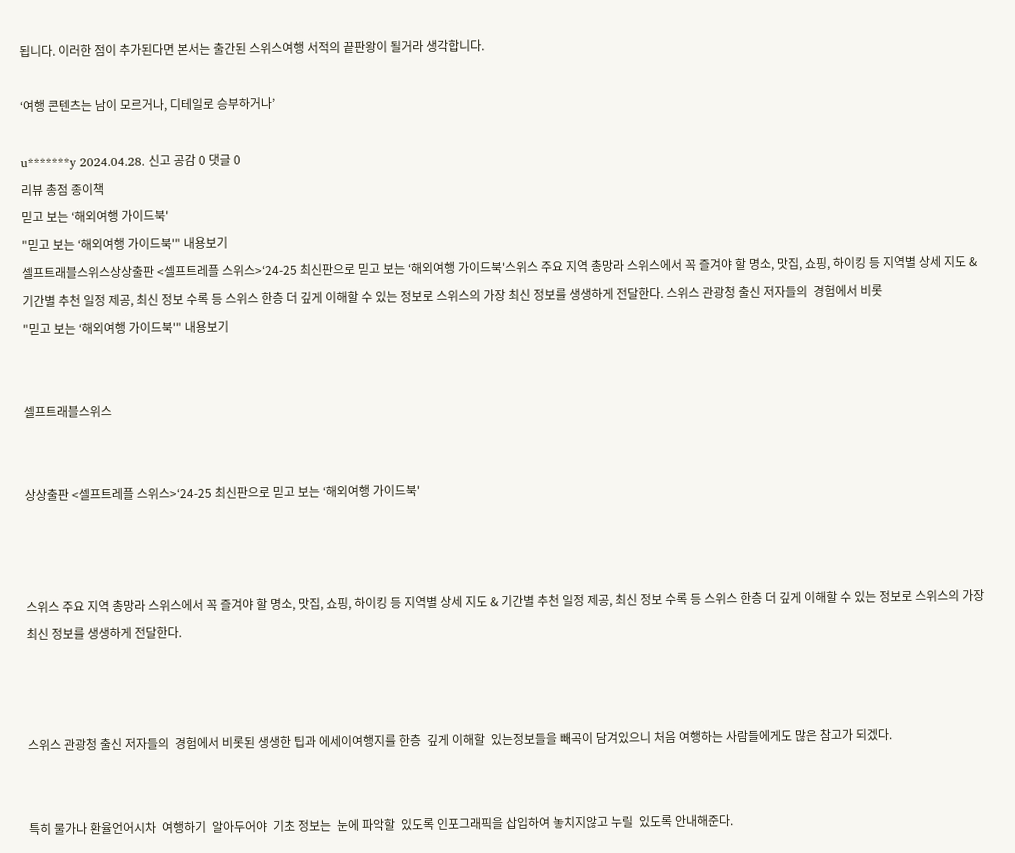됩니다. 이러한 점이 추가된다면 본서는 출간된 스위스여행 서적의 끝판왕이 될거라 생각합니다.

‘여행 콘텐츠는 남이 모르거나, 디테일로 승부하거나’

u*******y 2024.04.28. 신고 공감 0 댓글 0
리뷰 총점 종이책
믿고 보는 ‘해외여행 가이드북'
"믿고 보는 ‘해외여행 가이드북'" 내용보기
셀프트래블스위스상상출판 <셀프트레플 스위스>‘24-25 최신판으로 믿고 보는 ‘해외여행 가이드북'스위스 주요 지역 총망라 스위스에서 꼭 즐겨야 할 명소, 맛집, 쇼핑, 하이킹 등 지역별 상세 지도 & 기간별 추천 일정 제공, 최신 정보 수록 등 스위스 한층 더 깊게 이해할 수 있는 정보로 스위스의 가장 최신 정보를 생생하게 전달한다. 스위스 관광청 출신 저자들의  경험에서 비롯
"믿고 보는 ‘해외여행 가이드북'" 내용보기


셀프트래블스위스


상상출판 <셀프트레플 스위스>‘24-25 최신판으로 믿고 보는 ‘해외여행 가이드북'



스위스 주요 지역 총망라 스위스에서 꼭 즐겨야 할 명소, 맛집, 쇼핑, 하이킹 등 지역별 상세 지도 & 기간별 추천 일정 제공, 최신 정보 수록 등 스위스 한층 더 깊게 이해할 수 있는 정보로 스위스의 가장 최신 정보를 생생하게 전달한다.



스위스 관광청 출신 저자들의  경험에서 비롯된 생생한 팁과 에세이여행지를 한층  깊게 이해할  있는정보들을 빼곡이 담겨있으니 처음 여행하는 사람들에게도 많은 참고가 되겠다.


특히 물가나 환율언어시차  여행하기  알아두어야  기초 정보는  눈에 파악할  있도록 인포그래픽을 삽입하여 놓치지않고 누릴  있도록 안내해준다.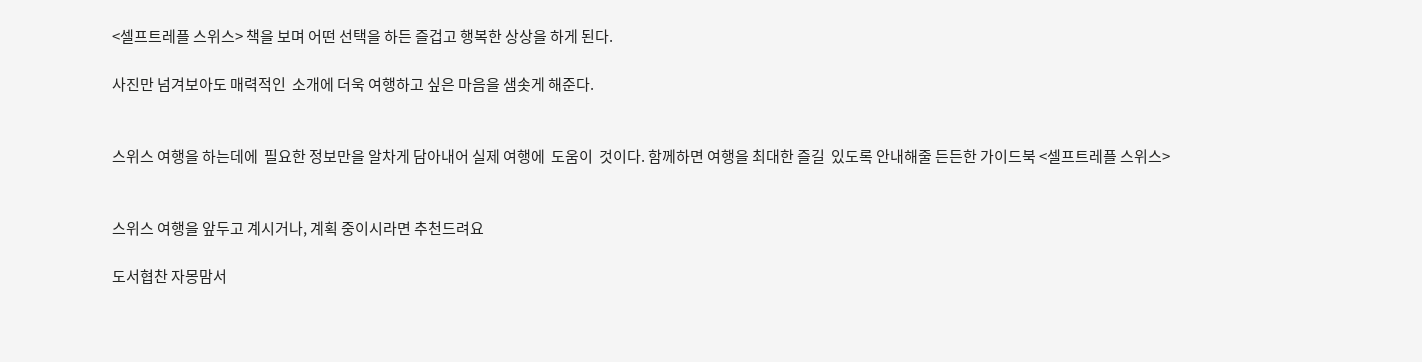<셀프트레플 스위스> 책을 보며 어떤 선택을 하든 즐겁고 행복한 상상을 하게 된다.

사진만 넘겨보아도 매력적인  소개에 더욱 여행하고 싶은 마음을 샘솟게 해준다.


스위스 여행을 하는데에  필요한 정보만을 알차게 담아내어 실제 여행에  도움이  것이다. 함께하면 여행을 최대한 즐길  있도록 안내해줄 든든한 가이드북 <셀프트레플 스위스>


스위스 여행을 앞두고 계시거나, 계획 중이시라면 추천드려요

도서협찬 자몽맘서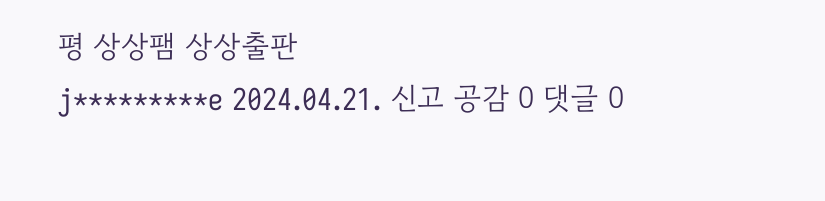평 상상팸 상상출판
j*********e 2024.04.21. 신고 공감 0 댓글 0